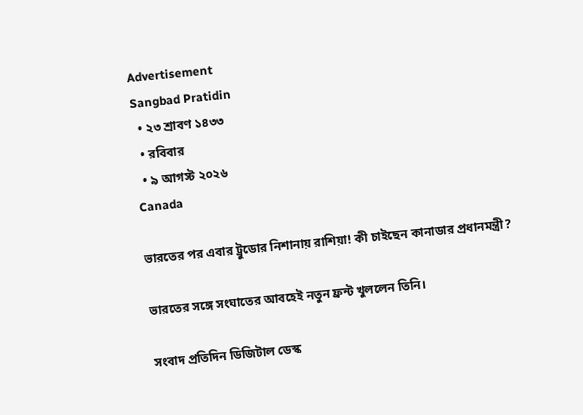Advertisement
Sangbad Pratidin
  • ২৩ শ্রাবণ ১৪৩৩
  • রবিবার
  • ৯ আগস্ট ২০২৬
Canada

ভারতের পর এবার ট্রুডোর নিশানায় রাশিয়া! কী চাইছেন কানাডার প্রধানমন্ত্রী?

ভারতের সঙ্গে সংঘাতের আবহেই নতুন ফ্রন্ট খুললেন তিনি।

সংবাদ প্রতিদিন ডিজিটাল ডেস্ক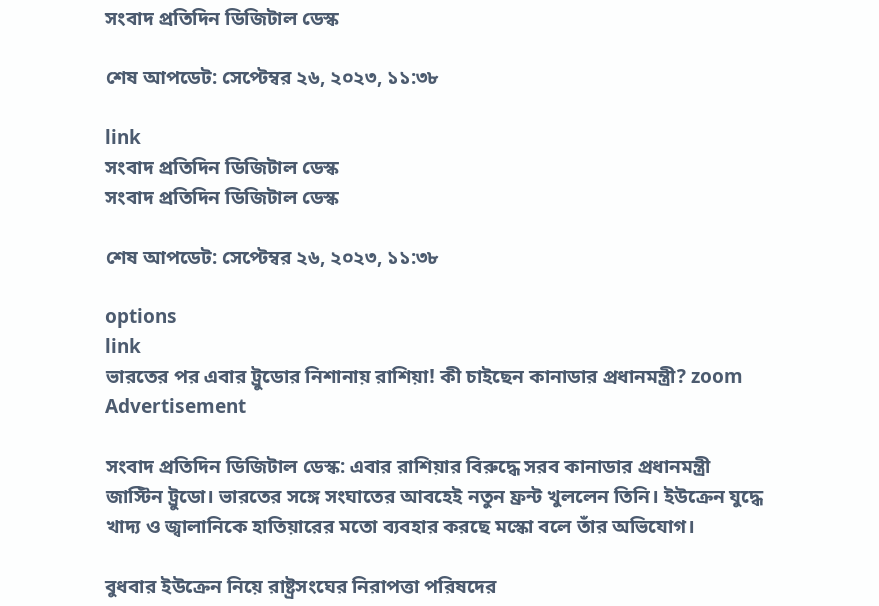সংবাদ প্রতিদিন ডিজিটাল ডেস্ক

শেষ আপডেট: সেপ্টেম্বর ২৬, ২০২৩, ১১:৩৮

link
সংবাদ প্রতিদিন ডিজিটাল ডেস্ক
সংবাদ প্রতিদিন ডিজিটাল ডেস্ক

শেষ আপডেট: সেপ্টেম্বর ২৬, ২০২৩, ১১:৩৮

options
link
ভারতের পর এবার ট্রুডোর নিশানায় রাশিয়া! কী চাইছেন কানাডার প্রধানমন্ত্রী? zoom
Advertisement

সংবাদ প্রতিদিন ডিজিটাল ডেস্ক: এবার রাশিয়ার বিরুদ্ধে সরব কানাডার প্রধানমন্ত্রী জাস্টিন ট্রুডো। ভারতের সঙ্গে সংঘাতের আবহেই নতুন ফ্রন্ট খুললেন তিনি। ইউক্রেন যুদ্ধে খাদ্য ও জ্বালানিকে হাতিয়ারের মতো ব্যবহার করছে মস্কো বলে তাঁর অভিযোগ।

বুধবার ইউক্রেন নিয়ে রাষ্ট্রসংঘের নিরাপত্তা পরিষদের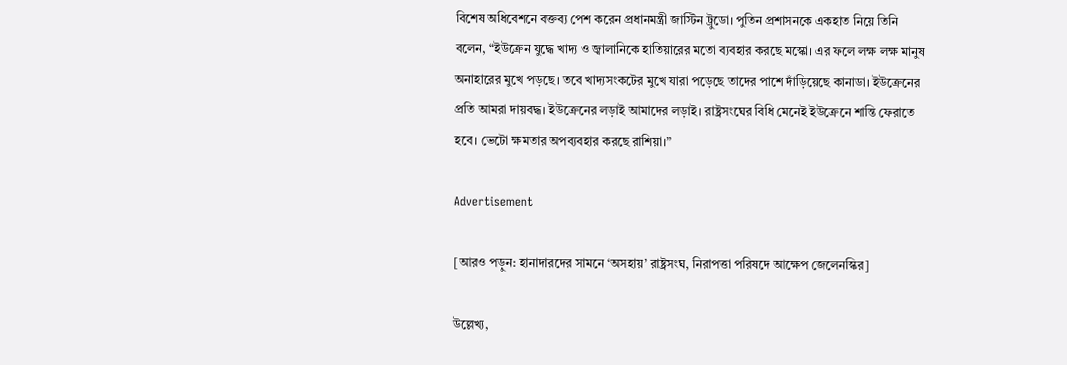বিশেষ অধিবেশনে বক্তব্য পেশ করেন প্রধানমন্ত্রী জাস্টিন ট্রুডো। পুতিন প্রশাসনকে একহাত নিয়ে তিনি বলেন, “ইউক্রেন যুদ্ধে খাদ্য ও জ্বালানিকে হাতিয়ারের মতো ব্যবহার করছে মস্কো। এর ফলে লক্ষ লক্ষ মানুষ অনাহারের মুখে পড়ছে। তবে খাদ্যসংকটের মুখে যারা পড়েছে তাদের পাশে দাঁড়িয়েছে কানাডা। ইউক্রেনের প্রতি আমরা দায়বদ্ধ। ইউক্রেনের লড়াই আমাদের লড়াই। রাষ্ট্রসংঘের বিধি মেনেই ইউক্রেনে শান্তি ফেরাতে হবে। ভেটো ক্ষমতার অপব্যবহার করছে রাশিয়া।”

Advertisement

[আরও পড়ুন: হানাদারদের সামনে ‘অসহায়’ রাষ্ট্রসংঘ, নিরাপত্তা পরিষদে আক্ষেপ জেলেনস্কির]

উল্লেখ্য,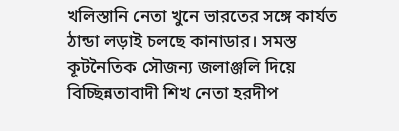খলিস্তানি নেতা খুনে ভারতের সঙ্গে কার্যত ঠান্ডা লড়াই চলছে কানাডার। সমস্ত কূটনৈতিক সৌজন্য জলাঞ্জলি দিয়ে বিচ্ছিন্নতাবাদী শিখ নেতা হরদীপ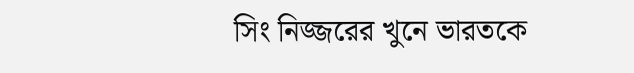সিং নিজ্জরের খুনে ভারতকে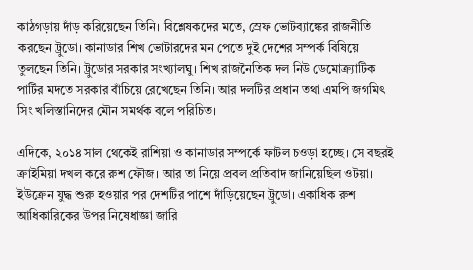কাঠগড়ায় দাঁড় করিয়েছেন তিনি। বিশ্লেষকদের মতে, স্রেফ ভোটব্যাঙ্কের রাজনীতি করছেন ট্রুডো। কানাডার শিখ ভোটারদের মন পেতে দুই দেশের সম্পর্ক বিষিয়ে তুলছেন তিনি। ট্রুডোর সরকার সংখ্যালঘু। শিখ রাজনৈতিক দল নিউ ডেমোক্র্যাটিক পার্টির মদতে সরকার বাঁচিয়ে রেখেছেন তিনি। আর দলটির প্রধান তথা এমপি জগমিৎ সিং খলিস্তানিদের মৌন সমর্থক বলে পরিচিত।

এদিকে, ২০১৪ সাল থেকেই রাশিয়া ও কানাডার সম্পর্কে ফাটল চওড়া হচ্ছে। সে বছরই ক্রাইমিয়া দখল করে রুশ ফৌজ। আর তা নিয়ে প্রবল প্রতিবাদ জানিয়েছিল ওটয়া। ইউক্রেন যুদ্ধ শুরু হওয়ার পর দেশটির পাশে দাঁড়িয়েছেন ট্রুডো। একাধিক রুশ আধিকারিকের উপর নিষেধাজ্ঞা জারি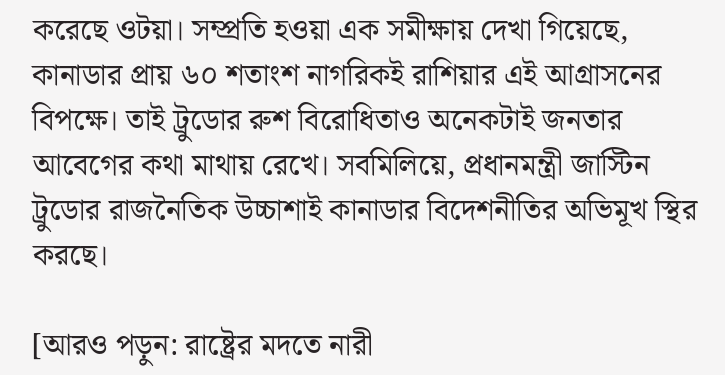করেছে ওটয়া। সম্প্রতি হওয়া এক সমীক্ষায় দেখা গিয়েছে, কানাডার প্রায় ৬০ শতাংশ নাগরিকই রাশিয়ার এই আগ্রাসনের বিপক্ষে। তাই ট্রুডোর রুশ বিরোধিতাও অনেকটাই জনতার আবেগের কথা মাথায় রেখে। সবমিলিয়ে, প্রধানমন্ত্রী জাস্টিন ট্রুডোর রাজনৈতিক উচ্চাশাই কানাডার বিদেশনীতির অভিমূখ স্থির করছে।

[আরও পড়ুন: রাষ্ট্রের মদতে নারী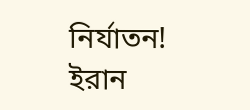নির্যাতন! ইরান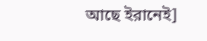আছে ইরানেই]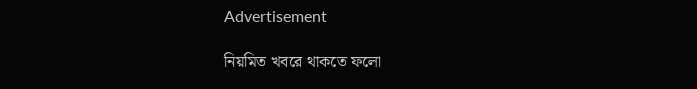Advertisement

নিয়মিত খবরে থাকতে ফলো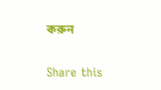করুন

Share this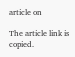article on

The article link is copied.